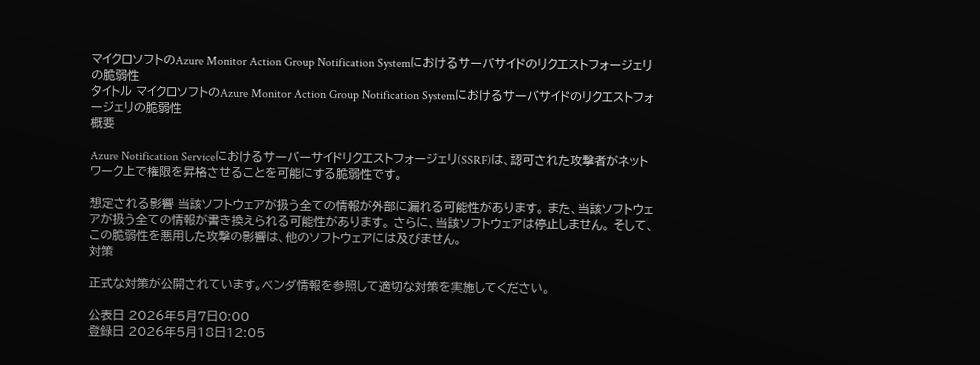マイクロソフトのAzure Monitor Action Group Notification Systemにおけるサーバサイドのリクエストフォージェリの脆弱性
タイトル マイクロソフトのAzure Monitor Action Group Notification Systemにおけるサーバサイドのリクエストフォージェリの脆弱性
概要

Azure Notification Serviceにおけるサーバーサイドリクエストフォージェリ(SSRF)は、認可された攻撃者がネットワーク上で権限を昇格させることを可能にする脆弱性です。

想定される影響 当該ソフトウェアが扱う全ての情報が外部に漏れる可能性があります。 また、当該ソフトウェアが扱う全ての情報が書き換えられる可能性があります。 さらに、当該ソフトウェアは停止しません。 そして、この脆弱性を悪用した攻撃の影響は、他のソフトウェアには及びません。
対策

正式な対策が公開されています。ベンダ情報を参照して適切な対策を実施してください。

公表日 2026年5月7日0:00
登録日 2026年5月18日12:05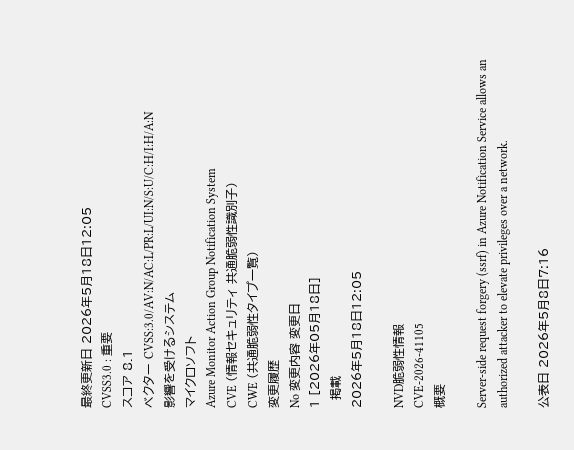最終更新日 2026年5月18日12:05
CVSS3.0 : 重要
スコア 8.1
ベクター CVSS:3.0/AV:N/AC:L/PR:L/UI:N/S:U/C:H/I:H/A:N
影響を受けるシステム
マイクロソフト
Azure Monitor Action Group Notification System
CVE (情報セキュリティ 共通脆弱性識別子)
CWE (共通脆弱性タイプ一覧)
変更履歴
No 変更内容 変更日
1 [2026年05月18日]
  掲載
2026年5月18日12:05

NVD脆弱性情報
CVE-2026-41105
概要

Server-side request forgery (ssrf) in Azure Notification Service allows an authorized attacker to elevate privileges over a network.

公表日 2026年5月8日7:16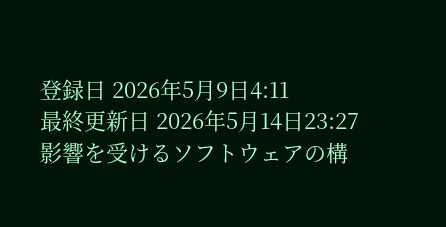登録日 2026年5月9日4:11
最終更新日 2026年5月14日23:27
影響を受けるソフトウェアの構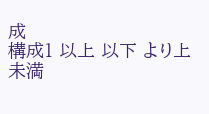成
構成1 以上 以下 より上 未満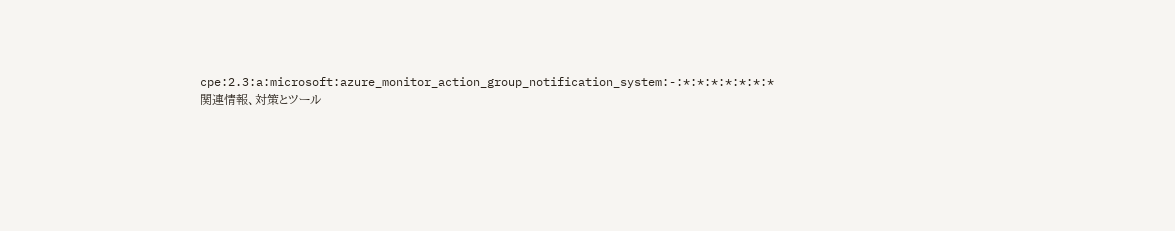cpe:2.3:a:microsoft:azure_monitor_action_group_notification_system:-:*:*:*:*:*:*:*
関連情報、対策とツール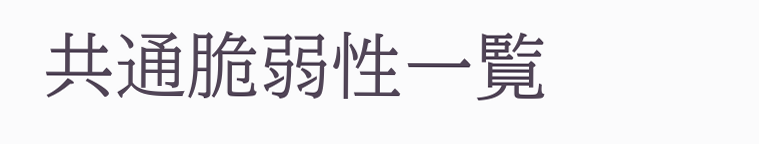共通脆弱性一覧